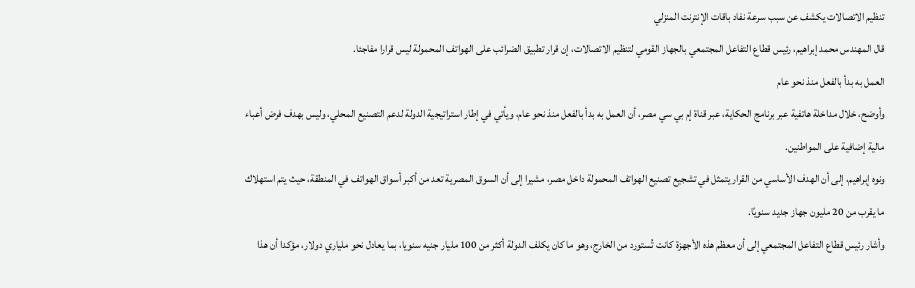تنظيم الاتصالات يكشف عن سبب سرعة نفاد باقات الإنترنت المنزلي
قال المهندس محمد إبراهيم، رئيس قطاع التفاعل المجتمعي بالجهاز القومي لتنظيم الاتصالات، إن قرار تطبيق الضرائب على الهواتف المحمولة ليس قرارا مفاجئا.
العمل به بدأ بالفعل منذ نحو عام
وأوضح، خلال مداخلة هاتفية عبر برنامج الحكاية، عبر قناة إم بي سي مصر، أن العمل به بدأ بالفعل منذ نحو عام، ويأتي في إطار استراتيجية الدولة لدعم التصنيع المحلي، وليس بهدف فرض أعباء مالية إضافية على المواطنين.
ونوه إبراهيم، إلى أن الهدف الأساسي من القرار يتمثل في تشجيع تصنيع الهواتف المحمولة داخل مصر، مشيرا إلى أن السوق المصرية تعد من أكبر أسواق الهواتف في المنطقة، حيث يتم استهلاك ما يقرب من 20 مليون جهاز جديد سنويًا.
وأشار رئيس قطاع التفاعل المجتمعي إلى أن معظم هذه الأجهزة كانت تُستورد من الخارج، وهو ما كان يكلف الدولة أكثر من 100 مليار جنيه سنويا، بما يعادل نحو ملياري دولار، مؤكدا أن هذا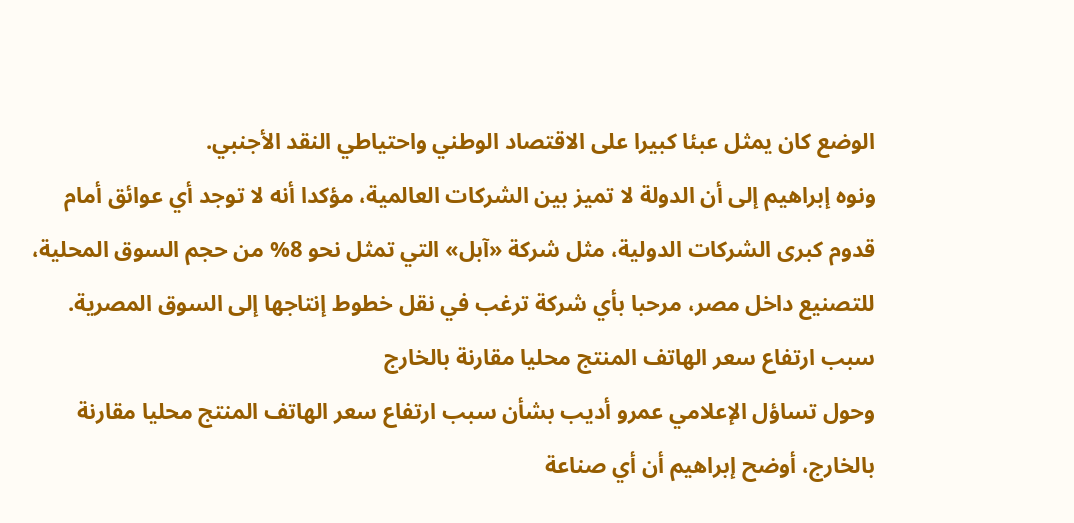الوضع كان يمثل عبئا كبيرا على الاقتصاد الوطني واحتياطي النقد الأجنبي.
ونوه إبراهيم إلى أن الدولة لا تميز بين الشركات العالمية، مؤكدا أنه لا توجد أي عوائق أمام قدوم كبرى الشركات الدولية، مثل شركة «آبل» التي تمثل نحو 8% من حجم السوق المحلية، للتصنيع داخل مصر، مرحبا بأي شركة ترغب في نقل خطوط إنتاجها إلى السوق المصرية.
سبب ارتفاع سعر الهاتف المنتج محليا مقارنة بالخارج
وحول تساؤل الإعلامي عمرو أديب بشأن سبب ارتفاع سعر الهاتف المنتج محليا مقارنة بالخارج، أوضح إبراهيم أن أي صناعة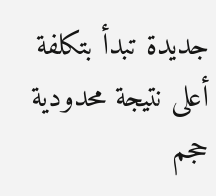جديدة تبدأ بتكلفة أعلى نتيجة محدودية حجم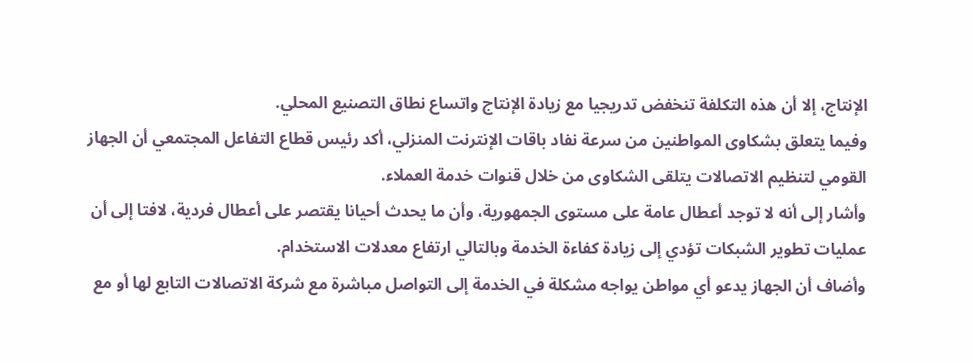الإنتاج، إلا أن هذه التكلفة تنخفض تدريجيا مع زيادة الإنتاج واتساع نطاق التصنيع المحلي.
وفيما يتعلق بشكاوى المواطنين من سرعة نفاد باقات الإنترنت المنزلي، أكد رئيس قطاع التفاعل المجتمعي أن الجهاز القومي لتنظيم الاتصالات يتلقى الشكاوى من خلال قنوات خدمة العملاء.
وأشار إلى أنه لا توجد أعطال عامة على مستوى الجمهورية، وأن ما يحدث أحيانا يقتصر على أعطال فردية، لافتا إلى أن عمليات تطوير الشبكات تؤدي إلى زيادة كفاءة الخدمة وبالتالي ارتفاع معدلات الاستخدام.
وأضاف أن الجهاز يدعو أي مواطن يواجه مشكلة في الخدمة إلى التواصل مباشرة مع شركة الاتصالات التابع لها أو مع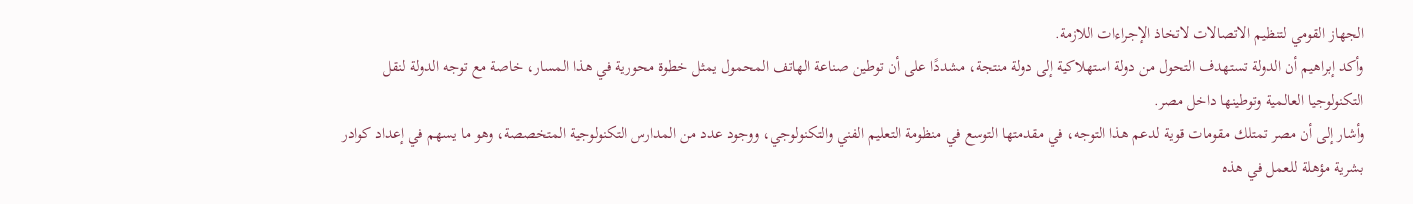الجهاز القومي لتنظيم الاتصالات لاتخاذ الإجراءات اللازمة.
وأكد إبراهيم أن الدولة تستهدف التحول من دولة استهلاكية إلى دولة منتجة، مشددًا على أن توطين صناعة الهاتف المحمول يمثل خطوة محورية في هذا المسار، خاصة مع توجه الدولة لنقل التكنولوجيا العالمية وتوطينها داخل مصر.
وأشار إلى أن مصر تمتلك مقومات قوية لدعم هذا التوجه، في مقدمتها التوسع في منظومة التعليم الفني والتكنولوجي، ووجود عدد من المدارس التكنولوجية المتخصصة، وهو ما يسهم في إعداد كوادر بشرية مؤهلة للعمل في هذه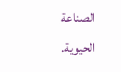الصناعة الحيوية.